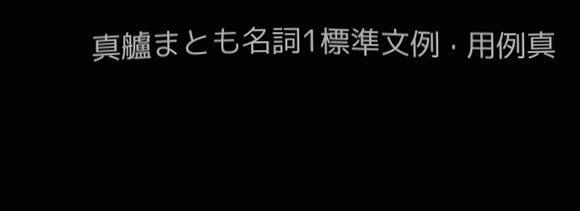真艫まとも名詞1標準文例 · 用例真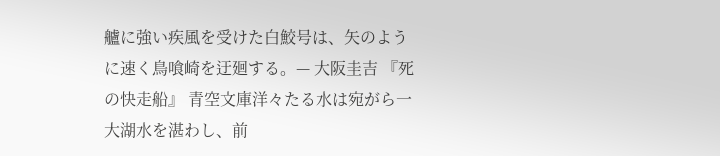艫に強い疾風を受けた白鮫号は、矢のように速く鳥喰崎を迂廻する。— 大阪圭吉 『死の快走船』 青空文庫洋々たる水は宛がら一大湖水を湛わし、前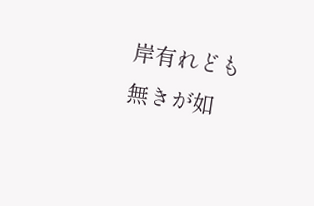岸有れども無きが如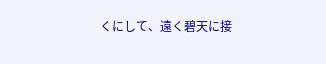くにして、遠く碧天に接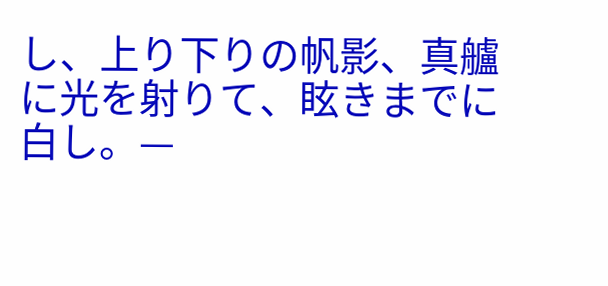し、上り下りの帆影、真艫に光を射りて、眩きまでに白し。—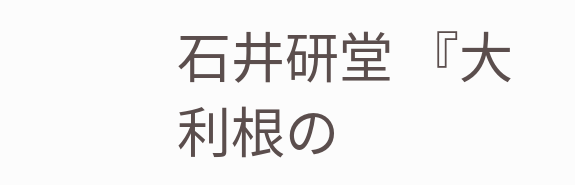石井研堂 『大利根の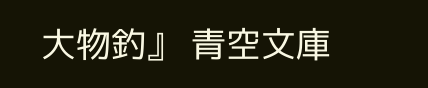大物釣』 青空文庫